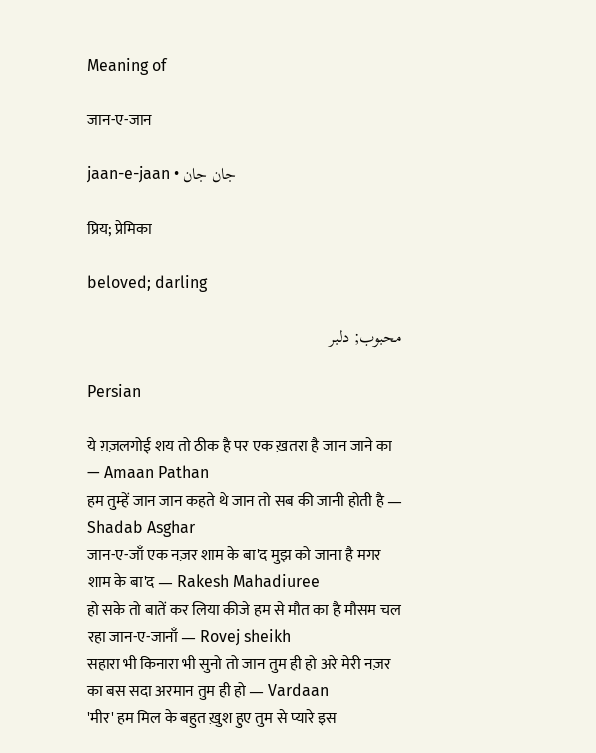Meaning of

जान-ए-जान

jaan-e-jaan • جان جان

प्रिय; प्रेमिका

beloved; darling

محبوب; دلبر

Persian

ये ग़ज़लगोई शय तो ठीक है पर एक ख़तरा है जान जाने का — Amaan Pathan
हम तुम्हें जान जान कहते थे जान तो सब की जानी होती है — Shadab Asghar
जान-ए-जाँ एक नज़र शाम के बा'द मुझ को जाना है मगर शाम के बा'द — Rakesh Mahadiuree
हो सके तो बातें कर लिया कीजे हम से मौत का है मौसम चल रहा जान-ए-जानाँ — Rovej sheikh
सहारा भी किनारा भी सुनो तो जान तुम ही हो अरे मेरी नज़र का बस सदा अरमान तुम ही हो — Vardaan
'मीर' हम मिल के बहुत ख़ुश हुए तुम से प्यारे इस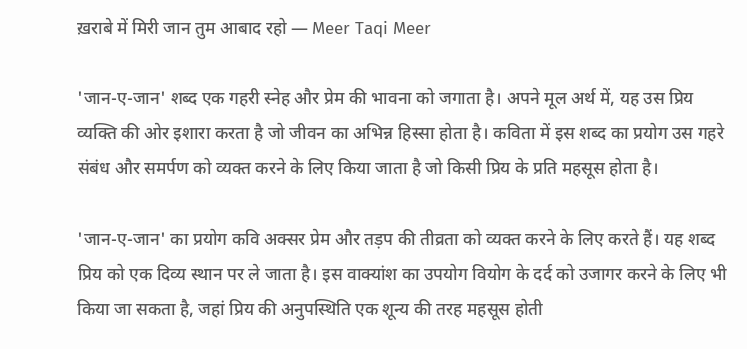ख़राबे में मिरी जान तुम आबाद रहो — Meer Taqi Meer

'जान-ए-जान' शब्द एक गहरी स्नेह और प्रेम की भावना को जगाता है। अपने मूल अर्थ में, यह उस प्रिय व्यक्ति की ओर इशारा करता है जो जीवन का अभिन्न हिस्सा होता है। कविता में इस शब्द का प्रयोग उस गहरे संबंध और समर्पण को व्यक्त करने के लिए किया जाता है जो किसी प्रिय के प्रति महसूस होता है।

'जान-ए-जान' का प्रयोग कवि अक्सर प्रेम और तड़प की तीव्रता को व्यक्त करने के लिए करते हैं। यह शब्द प्रिय को एक दिव्य स्थान पर ले जाता है। इस वाक्यांश का उपयोग वियोग के दर्द को उजागर करने के लिए भी किया जा सकता है, जहां प्रिय की अनुपस्थिति एक शून्य की तरह महसूस होती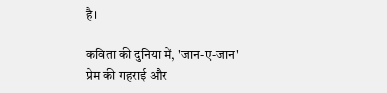है।

कविता की दुनिया में, 'जान-ए-जान' प्रेम की गहराई और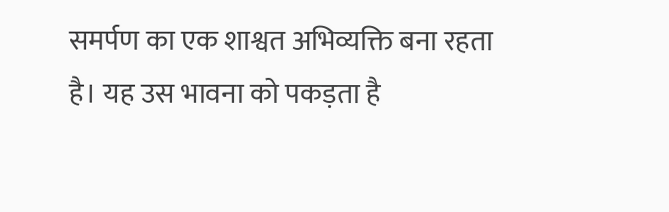समर्पण का एक शाश्वत अभिव्यक्ति बना रहता है। यह उस भावना को पकड़ता है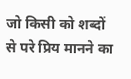जो किसी को शब्दों से परे प्रिय मानने का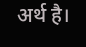अर्थ है।